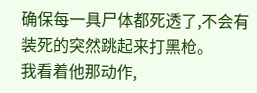确保每一具尸体都死透了,不会有装死的突然跳起来打黑枪。
我看着他那动作,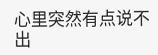心里突然有点说不出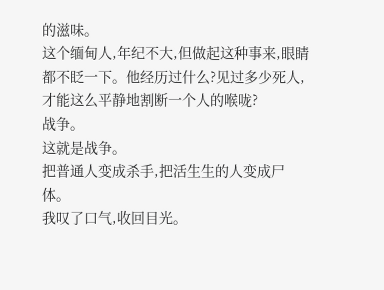的滋味。
这个缅甸人,年纪不大,但做起这种事来,眼睛都不眨一下。他经历过什么?见过多少死人,才能这么平静地割断一个人的喉咙?
战争。
这就是战争。
把普通人变成杀手,把活生生的人变成尸体。
我叹了口气,收回目光。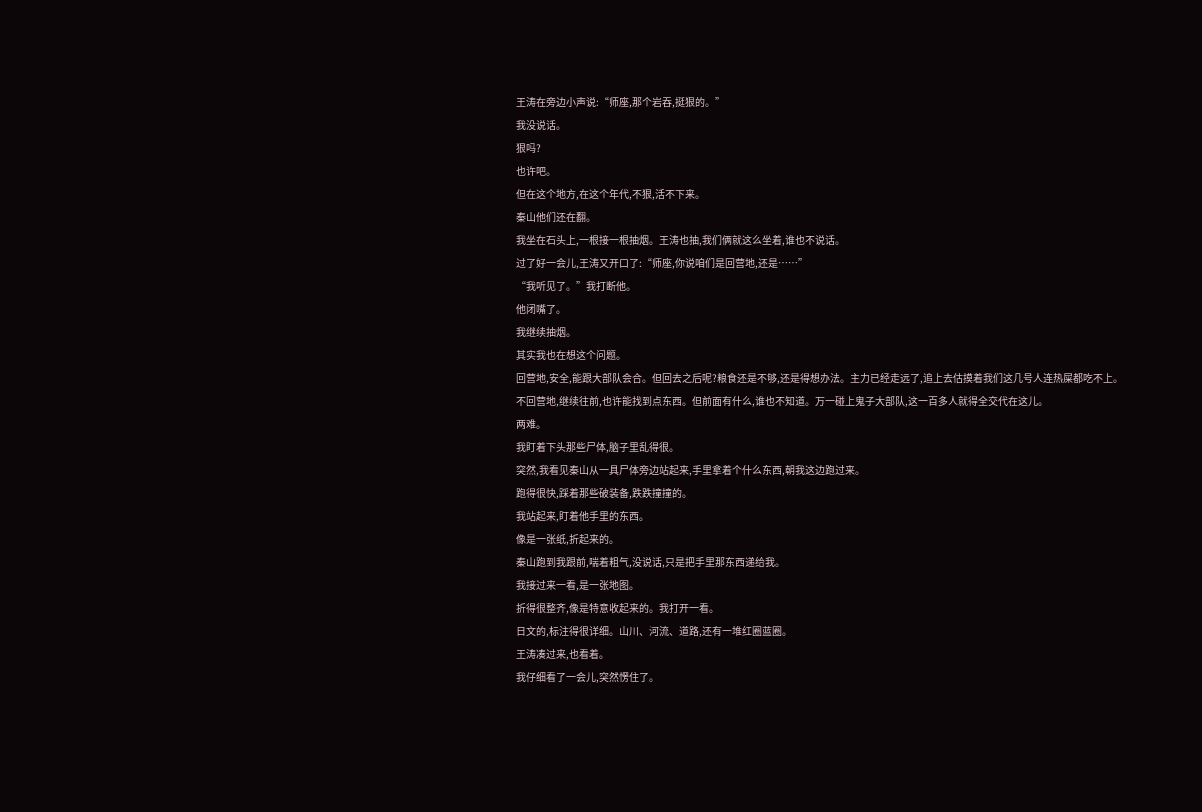王涛在旁边小声说:“师座,那个岩吞,挺狠的。”
我没说话。
狠吗?
也许吧。
但在这个地方,在这个年代,不狠,活不下来。
秦山他们还在翻。
我坐在石头上,一根接一根抽烟。王涛也抽,我们俩就这么坐着,谁也不说话。
过了好一会儿,王涛又开口了:“师座,你说咱们是回营地,还是……”
“我听见了。”我打断他。
他闭嘴了。
我继续抽烟。
其实我也在想这个问题。
回营地,安全,能跟大部队会合。但回去之后呢?粮食还是不够,还是得想办法。主力已经走远了,追上去估摸着我们这几号人连热屎都吃不上。
不回营地,继续往前,也许能找到点东西。但前面有什么,谁也不知道。万一碰上鬼子大部队,这一百多人就得全交代在这儿。
两难。
我盯着下头那些尸体,脑子里乱得很。
突然,我看见秦山从一具尸体旁边站起来,手里拿着个什么东西,朝我这边跑过来。
跑得很快,踩着那些破装备,跌跌撞撞的。
我站起来,盯着他手里的东西。
像是一张纸,折起来的。
秦山跑到我跟前,喘着粗气,没说话,只是把手里那东西递给我。
我接过来一看,是一张地图。
折得很整齐,像是特意收起来的。我打开一看。
日文的,标注得很详细。山川、河流、道路,还有一堆红圈蓝圈。
王涛凑过来,也看着。
我仔细看了一会儿,突然愣住了。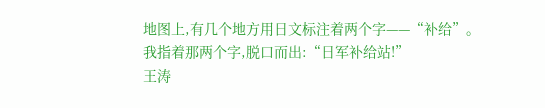地图上,有几个地方用日文标注着两个字——“补给”。
我指着那两个字,脱口而出:“日军补给站!”
王涛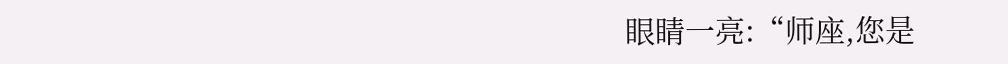眼睛一亮:“师座,您是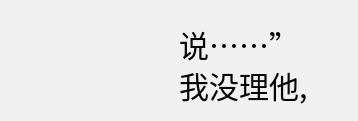说……”
我没理他,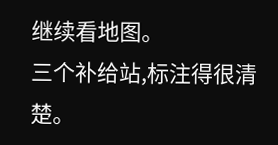继续看地图。
三个补给站,标注得很清楚。